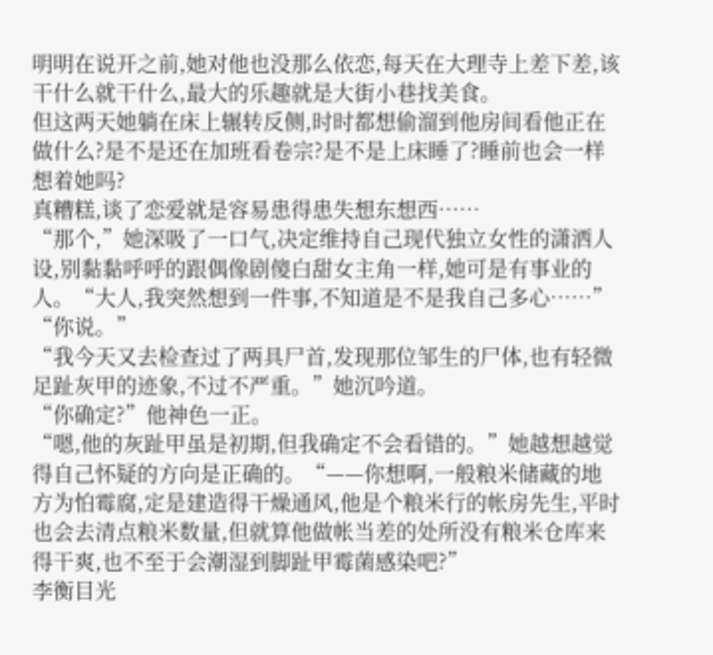明明在说开之前,她对他也没那么依恋,每天在大理寺上差下差,该干什么就干什么,最大的乐趣就是大街小巷找美食。
但这两天她躺在床上辗转反侧,时时都想偷溜到他房间看他正在做什么?是不是还在加班看卷宗?是不是上床睡了?睡前也会一样想着她吗?
真糟糕,谈了恋爱就是容易患得患失想东想西……
“那个,”她深吸了一口气,决定维持自己现代独立女性的潇洒人设,别黏黏呼呼的跟偶像剧傻白甜女主角一样,她可是有事业的人。“大人,我突然想到一件事,不知道是不是我自己多心……”
“你说。”
“我今天又去检查过了两具尸首,发现那位邹生的尸体,也有轻微足趾灰甲的迹象,不过不严重。”她沉吟道。
“你确定?”他神色一正。
“嗯,他的灰趾甲虽是初期,但我确定不会看错的。”她越想越觉得自己怀疑的方向是正确的。“——你想啊,一般粮米储藏的地方为怕霉腐,定是建造得干燥通风,他是个粮米行的帐房先生,平时也会去清点粮米数量,但就算他做帐当差的处所没有粮米仓库来得干爽,也不至于会潮湿到脚趾甲霉菌感染吧?”
李衡目光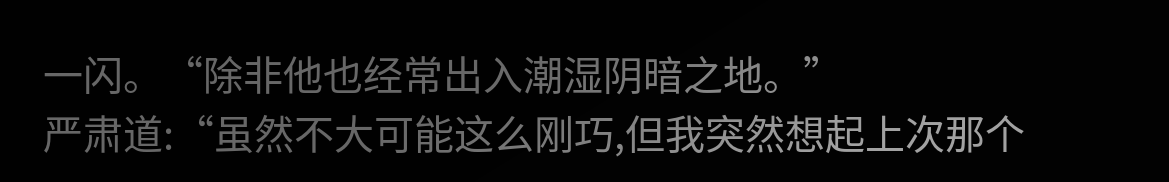一闪。“除非他也经常出入潮湿阴暗之地。”
严肃道:“虽然不大可能这么刚巧,但我突然想起上次那个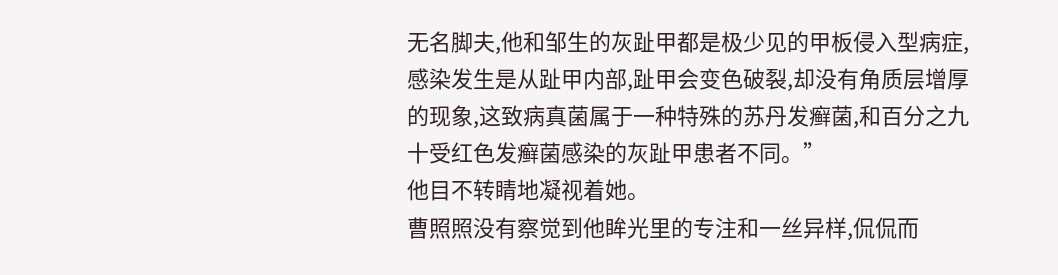无名脚夫,他和邹生的灰趾甲都是极少见的甲板侵入型病症,感染发生是从趾甲内部,趾甲会变色破裂,却没有角质层增厚的现象,这致病真菌属于一种特殊的苏丹发癣菌,和百分之九十受红色发癣菌感染的灰趾甲患者不同。”
他目不转睛地凝视着她。
曹照照没有察觉到他眸光里的专注和一丝异样,侃侃而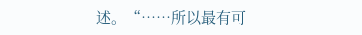述。“……所以最有可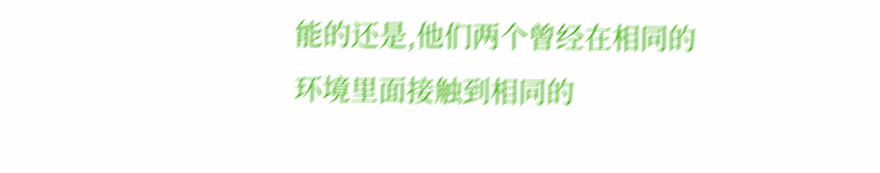能的还是,他们两个曾经在相同的环境里面接触到相同的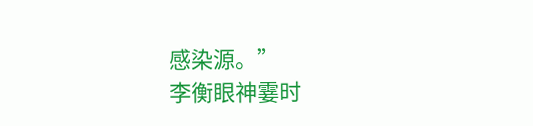感染源。”
李衡眼神霎时